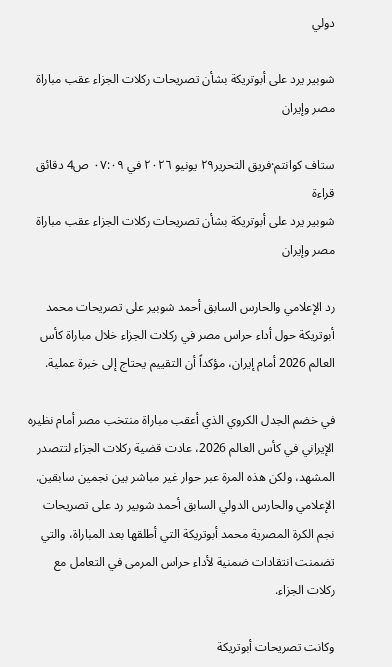دولي

شوبير يرد على أبوتريكة بشأن تصريحات ركلات الجزاء عقب مباراة مصر وإيران

ستاف كوانتم·فريق التحرير٢٩ يونيو ٢٠٢٦ في ٠٧:٠٩ ص4 دقائق قراءة
شوبير يرد على أبوتريكة بشأن تصريحات ركلات الجزاء عقب مباراة مصر وإيران

رد الإعلامي والحارس السابق أحمد شوبير على تصريحات محمد أبوتريكة حول أداء حراس مصر في ركلات الجزاء خلال مباراة كأس العالم 2026 أمام إيران، مؤكداً أن التقييم يحتاج إلى خبرة عملية.

في خضم الجدل الكروي الذي أعقب مباراة منتخب مصر أمام نظيره الإيراني في كأس العالم 2026، عادت قضية ركلات الجزاء لتتصدر المشهد، ولكن هذه المرة عبر حوار غير مباشر بين نجمين سابقين. الإعلامي والحارس الدولي السابق أحمد شوبير رد على تصريحات نجم الكرة المصرية محمد أبوتريكة التي أطلقها بعد المباراة، والتي تضمنت انتقادات ضمنية لأداء حراس المرمى في التعامل مع ركلات الجزاء.

وكانت تصريحات أبوتريكة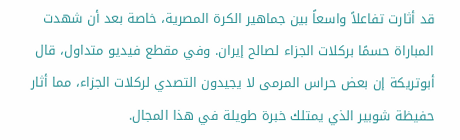قد أثارت تفاعلاً واسعاً بين جماهير الكرة المصرية، خاصة بعد أن شهدت المباراة حسمًا بركلات الجزاء لصالح إيران. وفي مقطع فيديو متداول، قال أبوتريكة إن بعض حراس المرمى لا يجيدون التصدي لركلات الجزاء، مما أثار حفيظة شوبير الذي يمتلك خبرة طويلة في هذا المجال.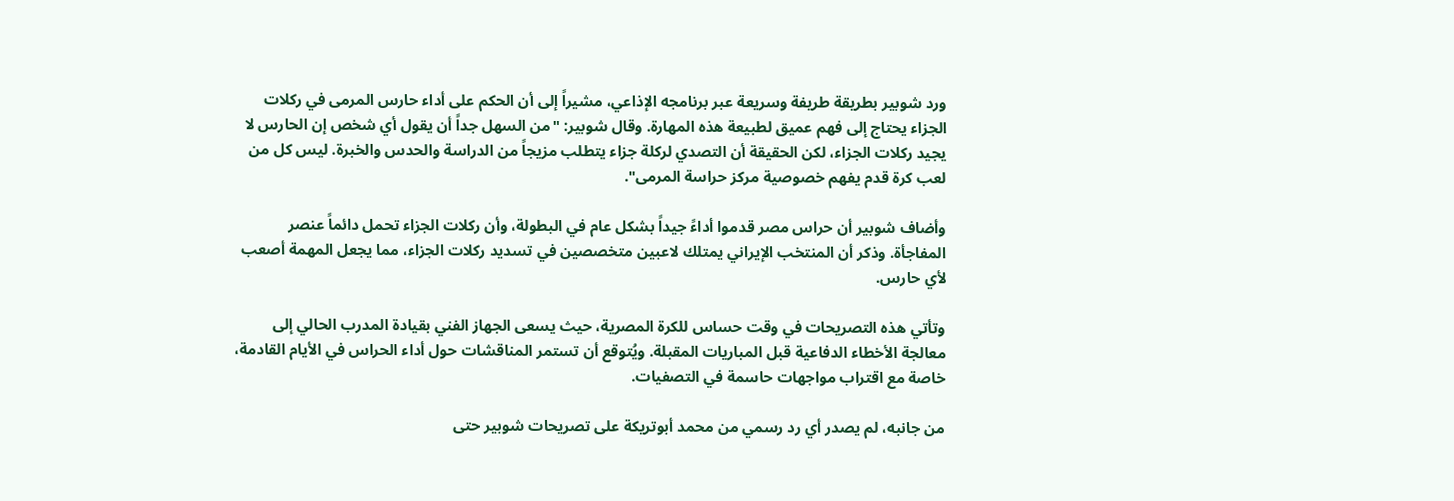ورد شوبير بطريقة طريفة وسريعة عبر برنامجه الإذاعي، مشيراً إلى أن الحكم على أداء حارس المرمى في ركلات الجزاء يحتاج إلى فهم عميق لطبيعة هذه المهارة. وقال شوبير: "من السهل جداً أن يقول أي شخص إن الحارس لا يجيد ركلات الجزاء، لكن الحقيقة أن التصدي لركلة جزاء يتطلب مزيجاً من الدراسة والحدس والخبرة. ليس كل من لعب كرة قدم يفهم خصوصية مركز حراسة المرمى".

وأضاف شوبير أن حراس مصر قدموا أداءً جيداً بشكل عام في البطولة، وأن ركلات الجزاء تحمل دائماً عنصر المفاجأة. وذكر أن المنتخب الإيراني يمتلك لاعبين متخصصين في تسديد ركلات الجزاء، مما يجعل المهمة أصعب لأي حارس.

وتأتي هذه التصريحات في وقت حساس للكرة المصرية، حيث يسعى الجهاز الفني بقيادة المدرب الحالي إلى معالجة الأخطاء الدفاعية قبل المباريات المقبلة. ويُتوقع أن تستمر المناقشات حول أداء الحراس في الأيام القادمة، خاصة مع اقتراب مواجهات حاسمة في التصفيات.

من جانبه، لم يصدر أي رد رسمي من محمد أبوتريكة على تصريحات شوبير حتى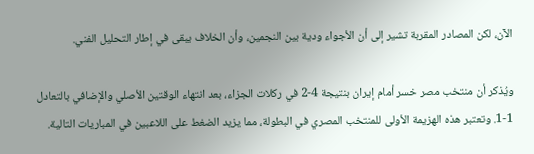الآن، لكن المصادر المقربة تشير إلى أن الأجواء ودية بين النجمين، وأن الخلاف يبقى في إطار التحليل الفني.

ويُذكر أن منتخب مصر خسر أمام إيران بنتيجة 4-2 في ركلات الجزاء، بعد انتهاء الوقتين الأصلي والإضافي بالتعادل 1-1. وتعتبر هذه الهزيمة الأولى للمنتخب المصري في البطولة، مما يزيد الضغط على اللاعبين في المباريات التالية.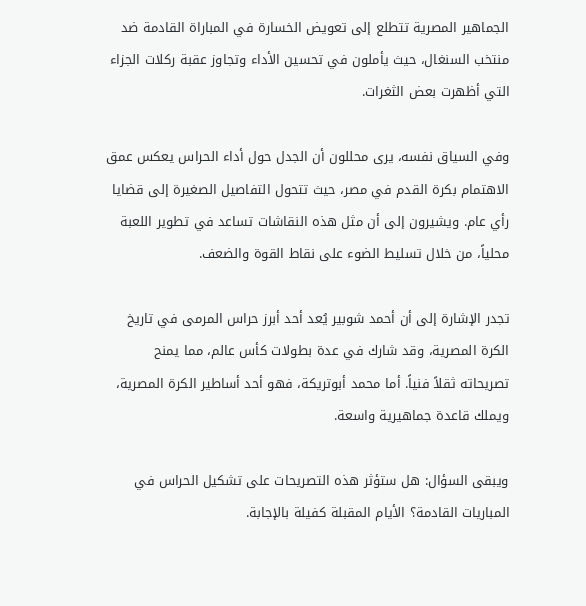الجماهير المصرية تتطلع إلى تعويض الخسارة في المباراة القادمة ضد منتخب السنغال، حيث يأملون في تحسين الأداء وتجاوز عقبة ركلات الجزاء التي أظهرت بعض الثغرات.

وفي السياق نفسه، يرى محللون أن الجدل حول أداء الحراس يعكس عمق الاهتمام بكرة القدم في مصر، حيث تتحول التفاصيل الصغيرة إلى قضايا رأي عام. ويشيرون إلى أن مثل هذه النقاشات تساعد في تطوير اللعبة محلياً، من خلال تسليط الضوء على نقاط القوة والضعف.

تجدر الإشارة إلى أن أحمد شوبير يُعد أحد أبرز حراس المرمى في تاريخ الكرة المصرية، وقد شارك في عدة بطولات كأس عالم، مما يمنح تصريحاته ثقلاً فنياً. أما محمد أبوتريكة، فهو أحد أساطير الكرة المصرية، ويملك قاعدة جماهيرية واسعة.

ويبقى السؤال: هل ستؤثر هذه التصريحات على تشكيل الحراس في المباريات القادمة؟ الأيام المقبلة كفيلة بالإجابة.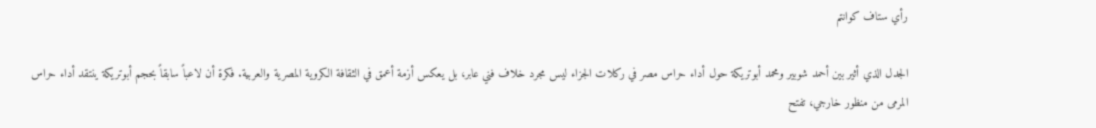رأي ستاف كوانتم

الجدل الذي أثير بين أحمد شوبير ومحمد أبوتريكة حول أداء حراس مصر في ركلات الجزاء ليس مجرد خلاف فني عابر، بل يعكس أزمة أعمق في الثقافة الكروية المصرية والعربية. فكرة أن لاعباً سابقاً بحجم أبوتريكة ينتقد أداء حراس المرمى من منظور خارجي، تفتح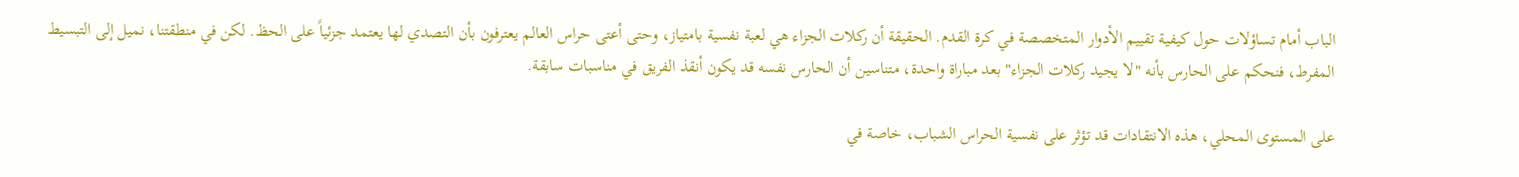الباب أمام تساؤلات حول كيفية تقييم الأدوار المتخصصة في كرة القدم. الحقيقة أن ركلات الجزاء هي لعبة نفسية بامتياز، وحتى أعتى حراس العالم يعترفون بأن التصدي لها يعتمد جزئياً على الحظ. لكن في منطقتنا، نميل إلى التبسيط المفرط، فنحكم على الحارس بأنه "لا يجيد ركلات الجزاء" بعد مباراة واحدة، متناسين أن الحارس نفسه قد يكون أنقذ الفريق في مناسبات سابقة.

على المستوى المحلي، هذه الانتقادات قد تؤثر على نفسية الحراس الشباب، خاصة في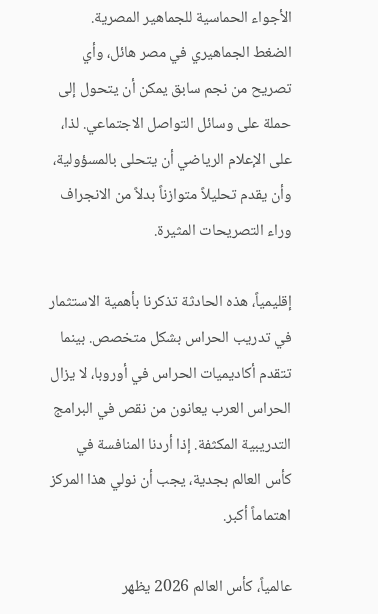الأجواء الحماسية للجماهير المصرية. الضغط الجماهيري في مصر هائل، وأي تصريح من نجم سابق يمكن أن يتحول إلى حملة على وسائل التواصل الاجتماعي. لذا، على الإعلام الرياضي أن يتحلى بالمسؤولية، وأن يقدم تحليلاً متوازناً بدلاً من الانجراف وراء التصريحات المثيرة.

إقليمياً، هذه الحادثة تذكرنا بأهمية الاستثمار في تدريب الحراس بشكل متخصص. بينما تتقدم أكاديميات الحراس في أوروبا، لا يزال الحراس العرب يعانون من نقص في البرامج التدريبية المكثفة. إذا أردنا المنافسة في كأس العالم بجدية، يجب أن نولي هذا المركز اهتماماً أكبر.

عالمياً، كأس العالم 2026 يظهر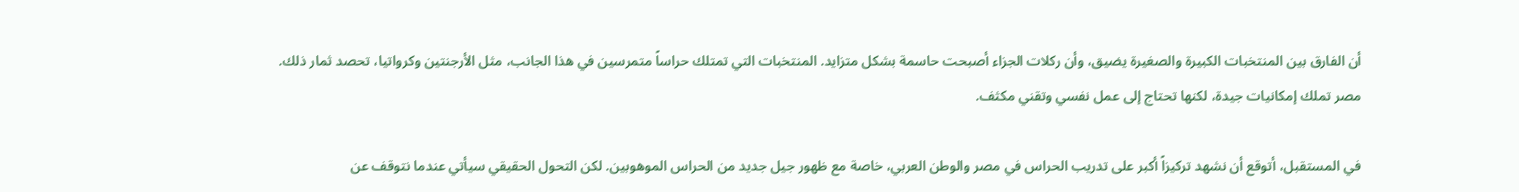أن الفارق بين المنتخبات الكبيرة والصغيرة يضيق، وأن ركلات الجزاء أصبحت حاسمة بشكل متزايد. المنتخبات التي تمتلك حراساً متمرسين في هذا الجانب، مثل الأرجنتين وكرواتيا، تحصد ثمار ذلك. مصر تملك إمكانيات جيدة، لكنها تحتاج إلى عمل نفسي وتقني مكثف.

في المستقبل، أتوقع أن نشهد تركيزاً أكبر على تدريب الحراس في مصر والوطن العربي، خاصة مع ظهور جيل جديد من الحراس الموهوبين. لكن التحول الحقيقي سيأتي عندما نتوقف عن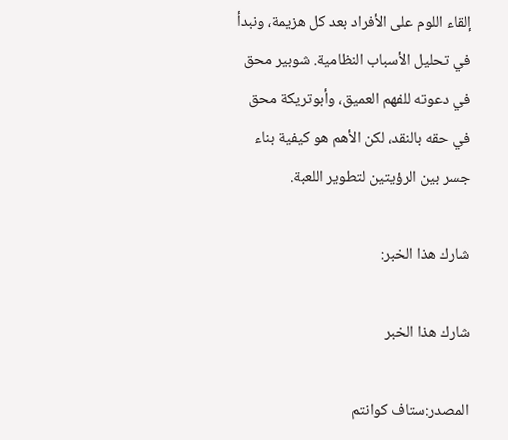إلقاء اللوم على الأفراد بعد كل هزيمة، ونبدأ في تحليل الأسباب النظامية. شوبير محق في دعوته للفهم العميق، وأبوتريكة محق في حقه بالنقد، لكن الأهم هو كيفية بناء جسر بين الرؤيتين لتطوير اللعبة.

شارك هذا الخبر:

شارك هذا الخبر

المصدر:ستاف كوانتم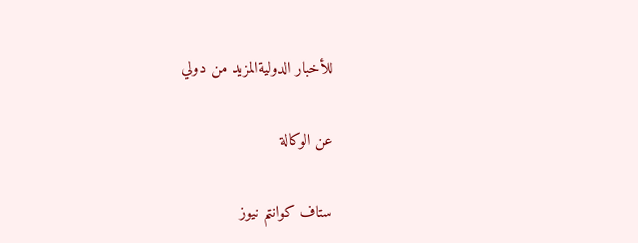للأخبار الدوليةالمزيد من دولي

عن الوكالة

ستاف كوانتم نيوز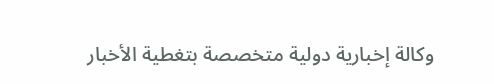وكالة إخبارية دولية متخصصة بتغطية الأخبار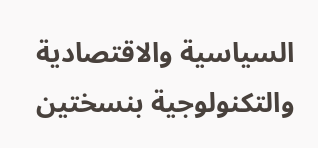السياسية والاقتصادية والتكنولوجية بنسختين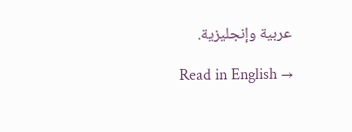عربية وإنجليزية.

Read in English →